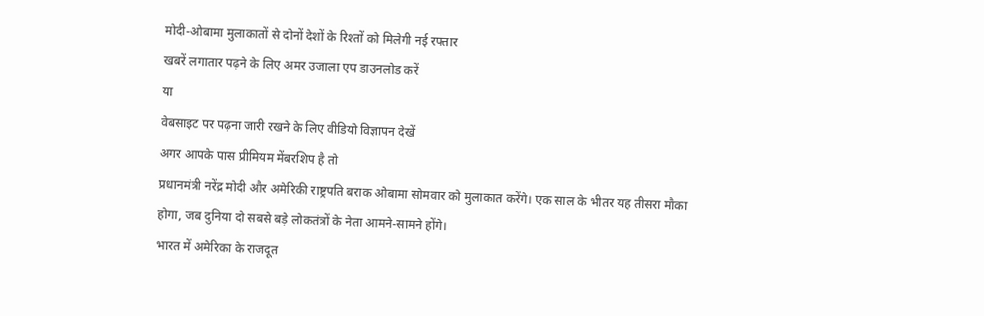मोदी-ओबामा मुलाकातों से दोनों देशों के रिश्तों को मिलेगी नई रफ्तार
खबरें लगातार पढ़ने के लिए अमर उजाला एप डाउनलोड करें
या
वेबसाइट पर पढ़ना जारी रखने के लिए वीडियो विज्ञापन देखें
अगर आपके पास प्रीमियम मेंबरशिप है तो
प्रधानमंत्री नरेंद्र मोदी और अमेरिकी राष्ट्रपति बराक ओबामा सोमवार को मुलाकात करेंगे। एक साल के भीतर यह तीसरा मौका होगा, जब दुनिया दो सबसे बड़े लोकतंत्रों के नेता आमने-सामने होंगे।
भारत में अमेरिका के राजदूत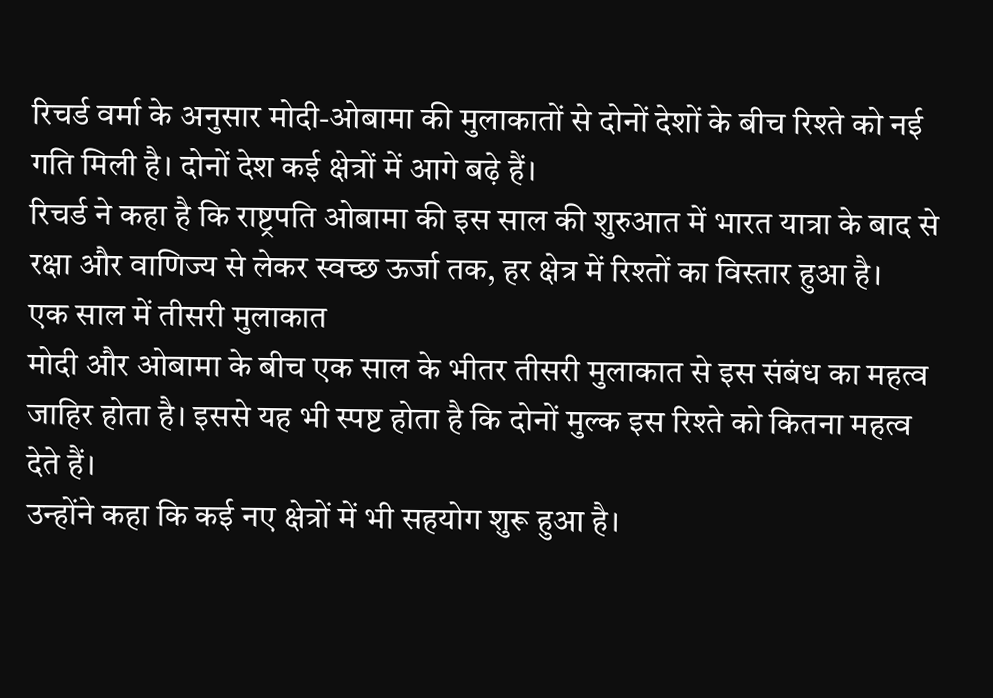रिचर्ड वर्मा के अनुसार मोदी-ओबामा की मुलाकातों से दोनों देशों के बीच रिश्ते को नई गति मिली है। दोनों देश कई क्षेत्रों में आगे बढ़े हैं।
रिचर्ड ने कहा है कि राष्ट्रपति ओबामा की इस साल की शुरुआत में भारत यात्रा के बाद से रक्षा और वाणिज्य से लेकर स्वच्छ ऊर्जा तक, हर क्षेत्र में रिश्तों का विस्तार हुआ है।
एक साल में तीसरी मुलाकात
मोदी और ओबामा के बीच एक साल के भीतर तीसरी मुलाकात से इस संबंध का महत्व जाहिर होता है। इससे यह भी स्पष्ट होता है कि दोनों मुल्क इस रिश्ते को कितना महत्व देते हैं।
उन्होंने कहा कि कई नए क्षेत्रों में भी सहयोग शुरू हुआ है।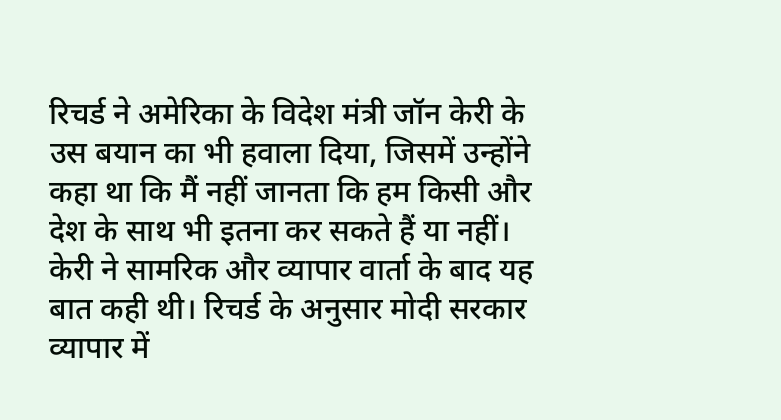रिचर्ड ने अमेरिका के विदेश मंत्री जॉन केरी के उस बयान का भी हवाला दिया, जिसमें उन्होंने कहा था कि मैं नहीं जानता कि हम किसी और देश के साथ भी इतना कर सकते हैं या नहीं।
केरी ने सामरिक और व्यापार वार्ता के बाद यह बात कही थी। रिचर्ड के अनुसार मोदी सरकार व्यापार में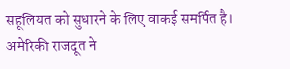सहूलियत को सुधारने के लिए वाकई समर्पित है।
अमेरिकी राजदूत ने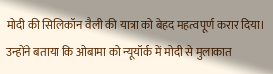मोदी की सिलिकॉन वैली की यात्रा को बेहद महत्वपूर्ण करार दिया। उन्होंने बताया कि ओबामा को न्यूयॉर्क में मोदी से मुलाकात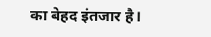का बेहद इंतजार है।